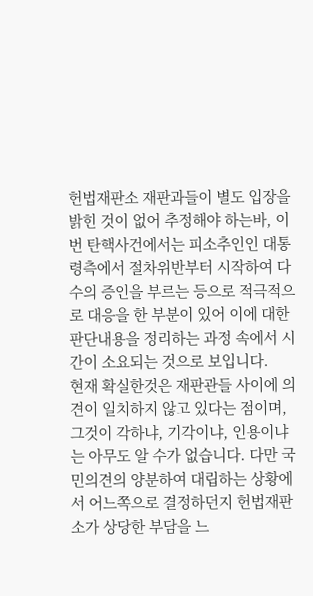헌법재판소 재판과들이 별도 입장을 밝힌 것이 없어 추정해야 하는바, 이번 탄핵사건에서는 피소추인인 대통령측에서 절차위반부터 시작하여 다수의 증인을 부르는 등으로 적극적으로 대응을 한 부분이 있어 이에 대한 판단내용을 정리하는 과정 속에서 시간이 소요되는 것으로 보입니다.
현재 확실한것은 재판관들 사이에 의견이 일치하지 않고 있다는 점이며, 그것이 각하냐, 기각이냐, 인용이냐는 아무도 알 수가 없습니다. 다만 국민의견의 양분하여 대립하는 상황에서 어느쪽으로 결정하던지 헌법재판소가 상당한 부담을 느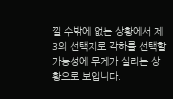낄 수밖에 없는 상황에서 제3의 선택지로 각하를 선택할 가능성에 무게가 실리는 상황으로 보입니다.